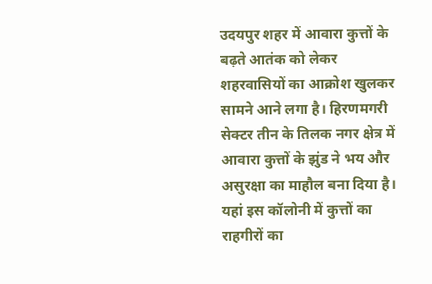उदयपुर शहर में आवारा कुत्तों के बढ़ते आतंक को लेकर शहरवासियों का आक्रोश खुलकर सामने आने लगा है। हिरणमगरी सेक्टर तीन के तिलक नगर क्षेत्र में आवारा कुत्तों के झुंड ने भय और असुरक्षा का माहौल बना दिया है। यहां इस कॉलोनी में कुत्तों का राहगीरों का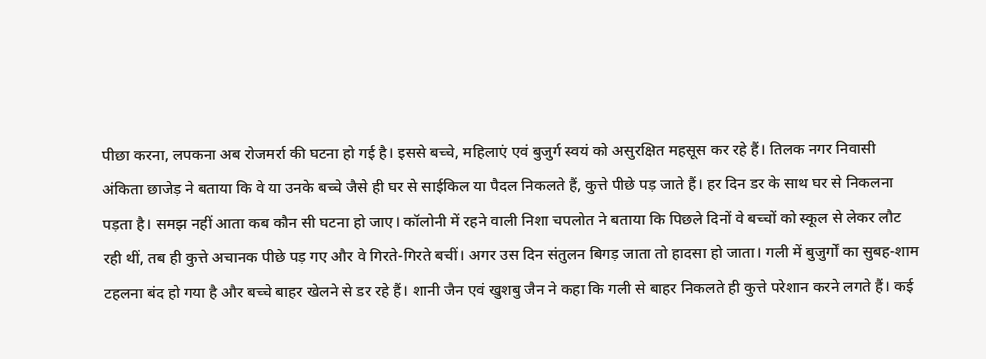पीछा करना, लपकना अब रोजमर्रा की घटना हो गई है। इससे बच्चे, महिलाएं एवं बुजुर्ग स्वयं को असुरक्षित महसूस कर रहे हैं। तिलक नगर निवासी अंकिता छाजेड़ ने बताया कि वे या उनके बच्चे जैसे ही घर से साईकिल या पैदल निकलते हैं, कुत्ते पीछे पड़ जाते हैं। हर दिन डर के साथ घर से निकलना पड़ता है। समझ नहीं आता कब कौन सी घटना हो जाए। कॉलोनी में रहने वाली निशा चपलोत ने बताया कि पिछले दिनों वे बच्चों को स्कूल से लेकर लौट रही थीं, तब ही कुत्ते अचानक पीछे पड़ गए और वे गिरते-गिरते बचीं। अगर उस दिन संतुलन बिगड़ जाता तो हादसा हो जाता। गली में बुजुर्गों का सुबह-शाम टहलना बंद हो गया है और बच्चे बाहर खेलने से डर रहे हैं। शानी जैन एवं खुशबु जैन ने कहा कि गली से बाहर निकलते ही कुत्ते परेशान करने लगते हैं। कई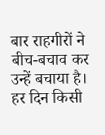बार राहगीरों ने बीच-बचाव कर उन्हें बचाया है। हर दिन किसी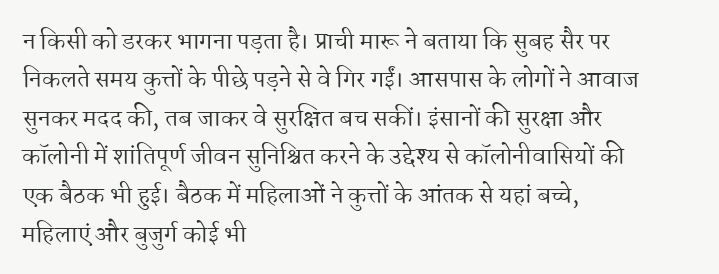न किसी को डरकर भागना पड़ता है। प्राची मारू ने बताया कि सुबह सैर पर निकलते समय कुत्तों के पीछे पड़ने से वे गिर गईं। आसपास के लोगों ने आवाज सुनकर मदद की, तब जाकर वे सुरक्षित बच सकीं। इंसानों की सुरक्षा और कॉलोनी में शांतिपूर्ण जीवन सुनिश्चित करने के उद्देश्य से कॉलोनीवासियों की एक बैठक भी हुई। बैठक में महिलाओं ने कुत्तों के आंतक से यहां बच्चे, महिलाएं और बुजुर्ग कोई भी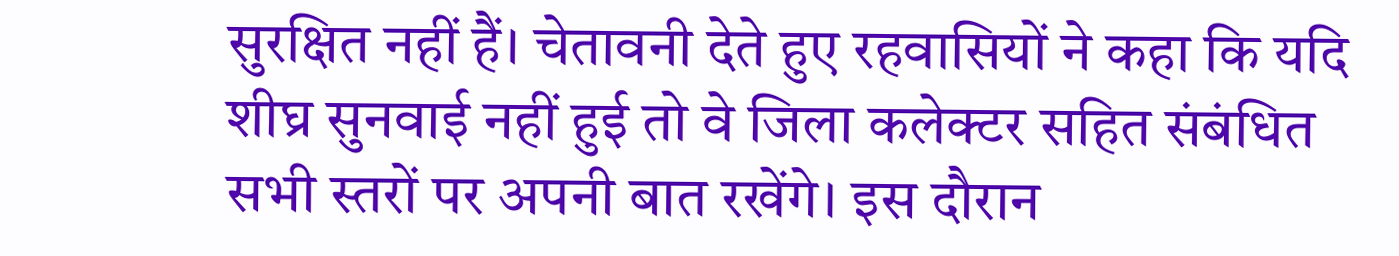सुरक्षित नहीं हैं। चेतावनी देते हुए रहवासियों ने कहा कि यदि शीघ्र सुनवाई नहीं हुई तो वे जिला कलेक्टर सहित संबंधित सभी स्तरों पर अपनी बात रखेंगे। इस दौरान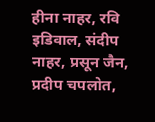हीना नाहर, रवि इडिवाल, संदीप नाहर, प्रसून जैन, प्रदीप चपलोत,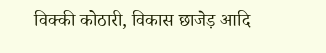विक्की कोठारी, विकास छाजेड़ आदि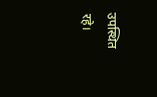उपस्थित रहे।